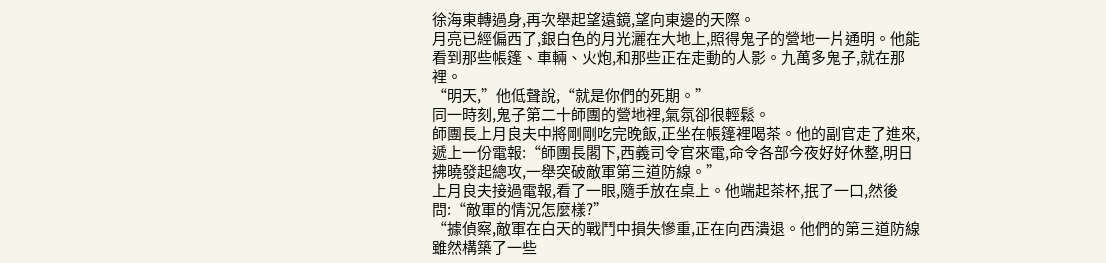徐海東轉過身,再次舉起望遠鏡,望向東邊的天際。
月亮已經偏西了,銀白色的月光灑在大地上,照得鬼子的營地一片通明。他能看到那些帳篷、車輛、火炮,和那些正在走動的人影。九萬多鬼子,就在那裡。
“明天,”他低聲說,“就是你們的死期。”
同一時刻,鬼子第二十師團的營地裡,氣氛卻很輕鬆。
師團長上月良夫中將剛剛吃完晚飯,正坐在帳篷裡喝茶。他的副官走了進來,遞上一份電報:“師團長閣下,西義司令官來電,命令各部今夜好好休整,明日拂曉發起總攻,一舉突破敵軍第三道防線。”
上月良夫接過電報,看了一眼,隨手放在桌上。他端起茶杯,抿了一口,然後問:“敵軍的情況怎麼樣?”
“據偵察,敵軍在白天的戰鬥中損失慘重,正在向西潰退。他們的第三道防線雖然構築了一些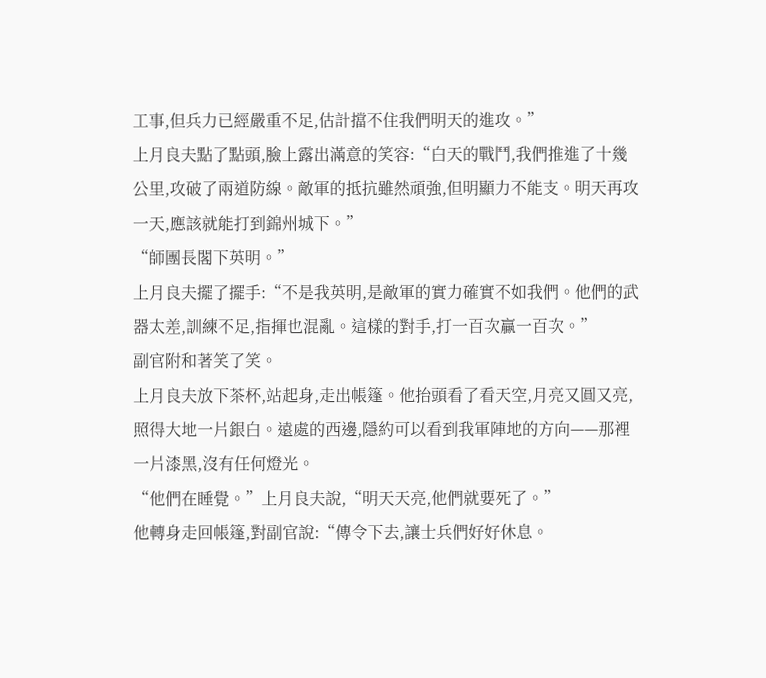工事,但兵力已經嚴重不足,估計擋不住我們明天的進攻。”
上月良夫點了點頭,臉上露出滿意的笑容:“白天的戰鬥,我們推進了十幾公里,攻破了兩道防線。敵軍的抵抗雖然頑強,但明顯力不能支。明天再攻一天,應該就能打到錦州城下。”
“師團長閣下英明。”
上月良夫擺了擺手:“不是我英明,是敵軍的實力確實不如我們。他們的武器太差,訓練不足,指揮也混亂。這樣的對手,打一百次贏一百次。”
副官附和著笑了笑。
上月良夫放下茶杯,站起身,走出帳篷。他抬頭看了看天空,月亮又圓又亮,照得大地一片銀白。遠處的西邊,隱約可以看到我軍陣地的方向——那裡一片漆黑,沒有任何燈光。
“他們在睡覺。”上月良夫說,“明天天亮,他們就要死了。”
他轉身走回帳篷,對副官說:“傳令下去,讓士兵們好好休息。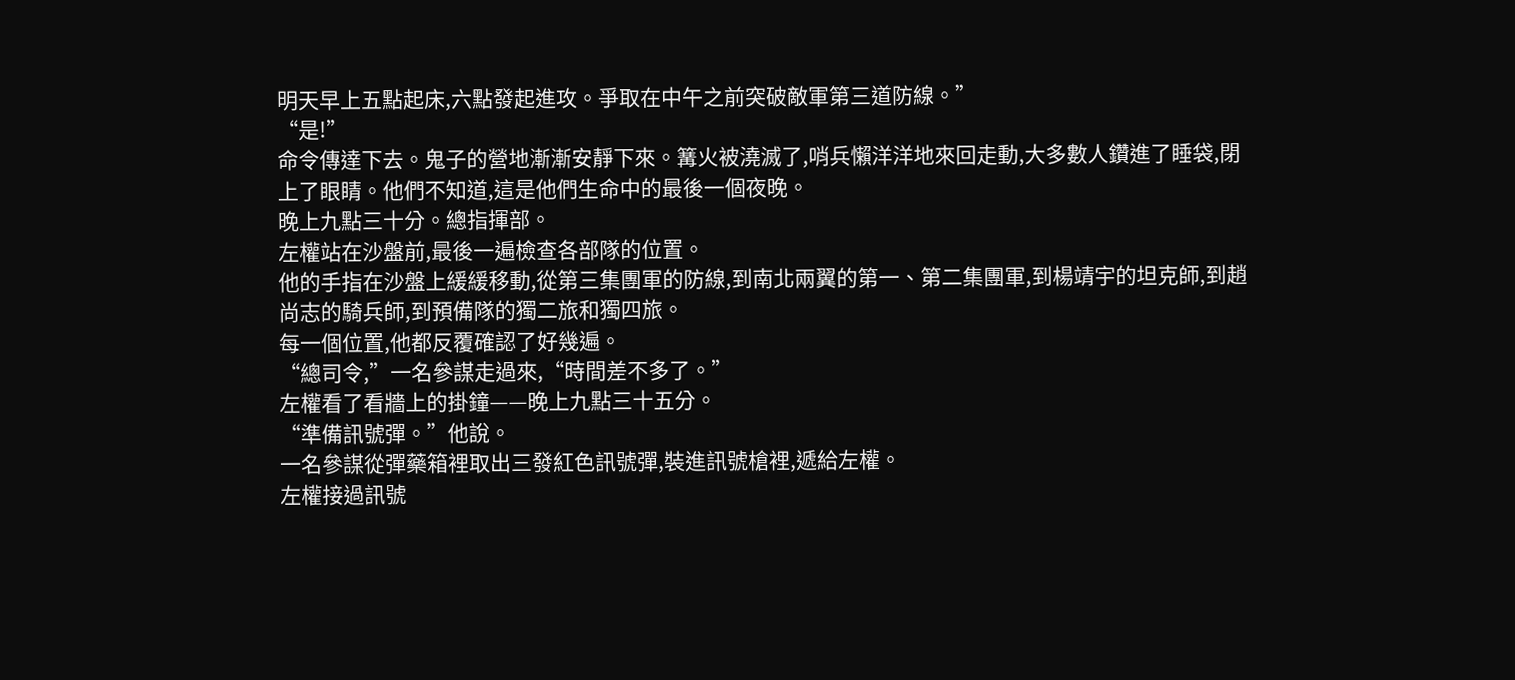明天早上五點起床,六點發起進攻。爭取在中午之前突破敵軍第三道防線。”
“是!”
命令傳達下去。鬼子的營地漸漸安靜下來。篝火被澆滅了,哨兵懶洋洋地來回走動,大多數人鑽進了睡袋,閉上了眼睛。他們不知道,這是他們生命中的最後一個夜晚。
晚上九點三十分。總指揮部。
左權站在沙盤前,最後一遍檢查各部隊的位置。
他的手指在沙盤上緩緩移動,從第三集團軍的防線,到南北兩翼的第一、第二集團軍,到楊靖宇的坦克師,到趙尚志的騎兵師,到預備隊的獨二旅和獨四旅。
每一個位置,他都反覆確認了好幾遍。
“總司令,”一名參謀走過來,“時間差不多了。”
左權看了看牆上的掛鐘——晚上九點三十五分。
“準備訊號彈。”他說。
一名參謀從彈藥箱裡取出三發紅色訊號彈,裝進訊號槍裡,遞給左權。
左權接過訊號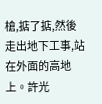槍,掂了掂,然後走出地下工事,站在外面的高地上。許光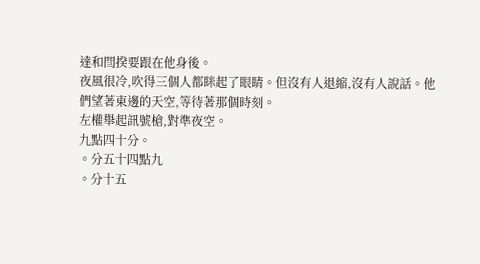達和閆揆要跟在他身後。
夜風很冷,吹得三個人都眯起了眼睛。但沒有人退縮,沒有人說話。他們望著東邊的天空,等待著那個時刻。
左權舉起訊號槍,對準夜空。
九點四十分。
。分五十四點九
。分十五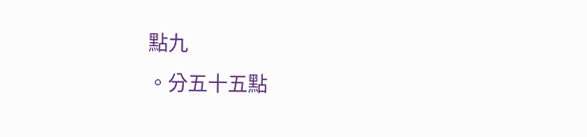點九
。分五十五點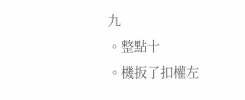九
。整點十
。機扳了扣權左